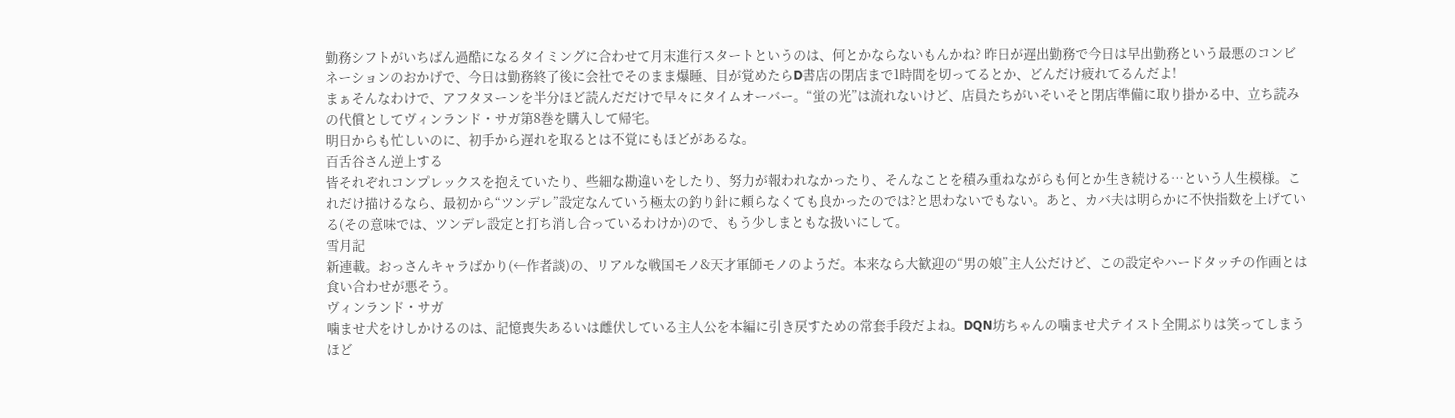勤務シフトがいちばん過酷になるタイミングに合わせて月末進行スタートというのは、何とかならないもんかね? 昨日が遅出勤務で今日は早出勤務という最悪のコンビネーションのおかげで、今日は勤務終了後に会社でそのまま爆睡、目が覚めたらD書店の閉店まで1時間を切ってるとか、どんだけ疲れてるんだよ!
まぁそんなわけで、アフタヌーンを半分ほど読んだだけで早々にタイムオーバー。“蛍の光”は流れないけど、店員たちがいそいそと閉店準備に取り掛かる中、立ち読みの代償としてヴィンランド・サガ第8巻を購入して帰宅。
明日からも忙しいのに、初手から遅れを取るとは不覚にもほどがあるな。
百舌谷さん逆上する
皆それぞれコンプレックスを抱えていたり、些細な勘違いをしたり、努力が報われなかったり、そんなことを積み重ねながらも何とか生き続ける…という人生模様。これだけ描けるなら、最初から“ツンデレ”設定なんていう極太の釣り針に頼らなくても良かったのでは?と思わないでもない。あと、カバ夫は明らかに不快指数を上げている(その意味では、ツンデレ設定と打ち消し合っているわけか)ので、もう少しまともな扱いにして。
雪月記
新連載。おっさんキャラばかり(←作者談)の、リアルな戦国モノ&天才軍師モノのようだ。本来なら大歓迎の“男の娘”主人公だけど、この設定やハードタッチの作画とは食い合わせが悪そう。
ヴィンランド・サガ
噛ませ犬をけしかけるのは、記憶喪失あるいは雌伏している主人公を本編に引き戻すための常套手段だよね。DQN坊ちゃんの噛ませ犬テイスト全開ぶりは笑ってしまうほど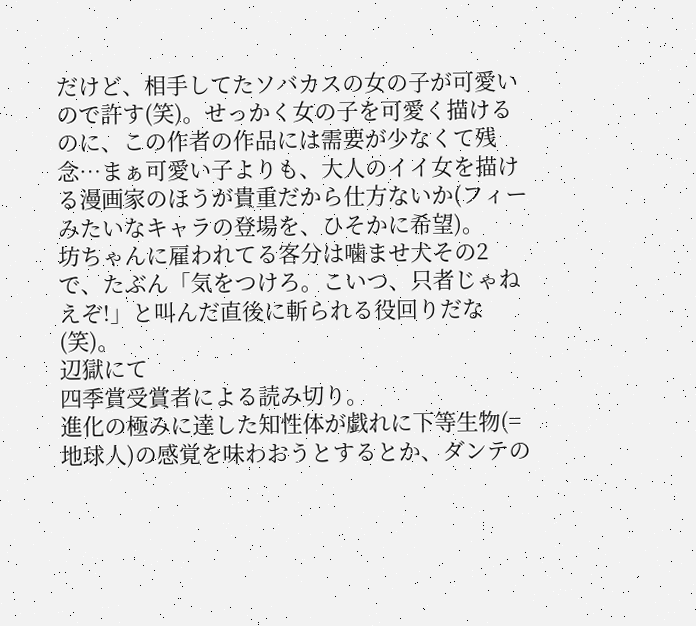だけど、相手してたソバカスの女の子が可愛いので許す(笑)。せっかく女の子を可愛く描けるのに、この作者の作品には需要が少なくて残念…まぁ可愛い子よりも、大人のイイ女を描ける漫画家のほうが貴重だから仕方ないか(フィーみたいなキャラの登場を、ひそかに希望)。
坊ちゃんに雇われてる客分は噛ませ犬その2で、たぶん「気をつけろ。こいつ、只者じゃねえぞ!」と叫んだ直後に斬られる役回りだな(笑)。
辺獄にて
四季賞受賞者による読み切り。
進化の極みに達した知性体が戯れに下等生物(=地球人)の感覚を味わおうとするとか、ダンテの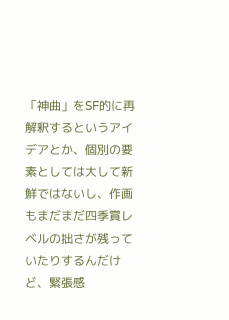「神曲」をSF的に再解釈するというアイデアとか、個別の要素としては大して新鮮ではないし、作画もまだまだ四季賞レベルの拙さが残っていたりするんだけど、緊張感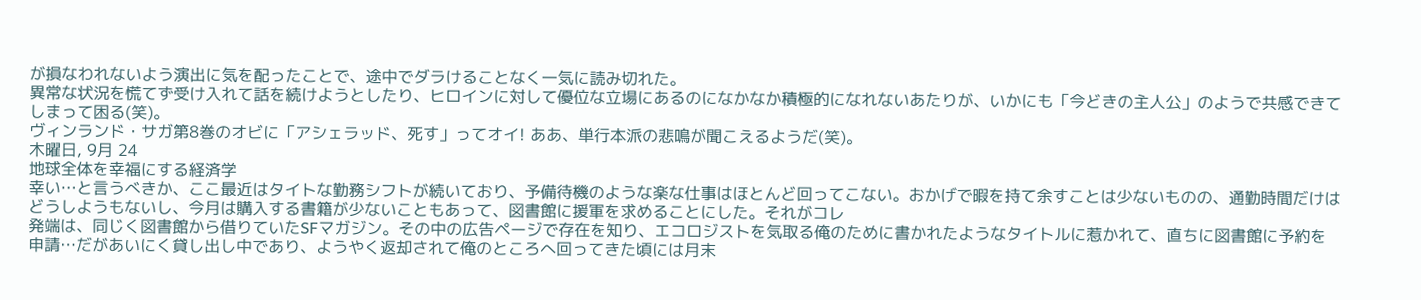が損なわれないよう演出に気を配ったことで、途中でダラけることなく一気に読み切れた。
異常な状況を慌てず受け入れて話を続けようとしたり、ヒロインに対して優位な立場にあるのになかなか積極的になれないあたりが、いかにも「今どきの主人公」のようで共感できてしまって困る(笑)。
ヴィンランド・サガ第8巻のオビに「アシェラッド、死す」ってオイ! ああ、単行本派の悲鳴が聞こえるようだ(笑)。
木曜日, 9月 24
地球全体を幸福にする経済学
幸い…と言うべきか、ここ最近はタイトな勤務シフトが続いており、予備待機のような楽な仕事はほとんど回ってこない。おかげで暇を持て余すことは少ないものの、通勤時間だけはどうしようもないし、今月は購入する書籍が少ないこともあって、図書館に援軍を求めることにした。それがコレ
発端は、同じく図書館から借りていたSFマガジン。その中の広告ページで存在を知り、エコロジストを気取る俺のために書かれたようなタイトルに惹かれて、直ちに図書館に予約を申請…だがあいにく貸し出し中であり、ようやく返却されて俺のところへ回ってきた頃には月末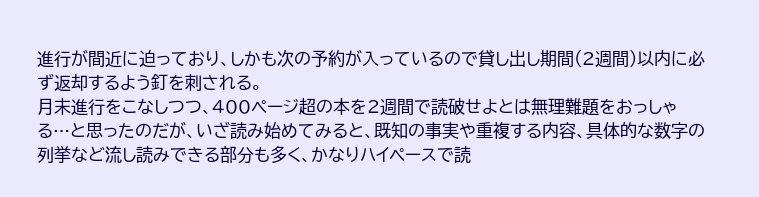進行が間近に迫っており、しかも次の予約が入っているので貸し出し期間(2週間)以内に必ず返却するよう釘を刺される。
月末進行をこなしつつ、400ページ超の本を2週間で読破せよとは無理難題をおっしゃる…と思ったのだが、いざ読み始めてみると、既知の事実や重複する内容、具体的な数字の列挙など流し読みできる部分も多く、かなりハイペースで読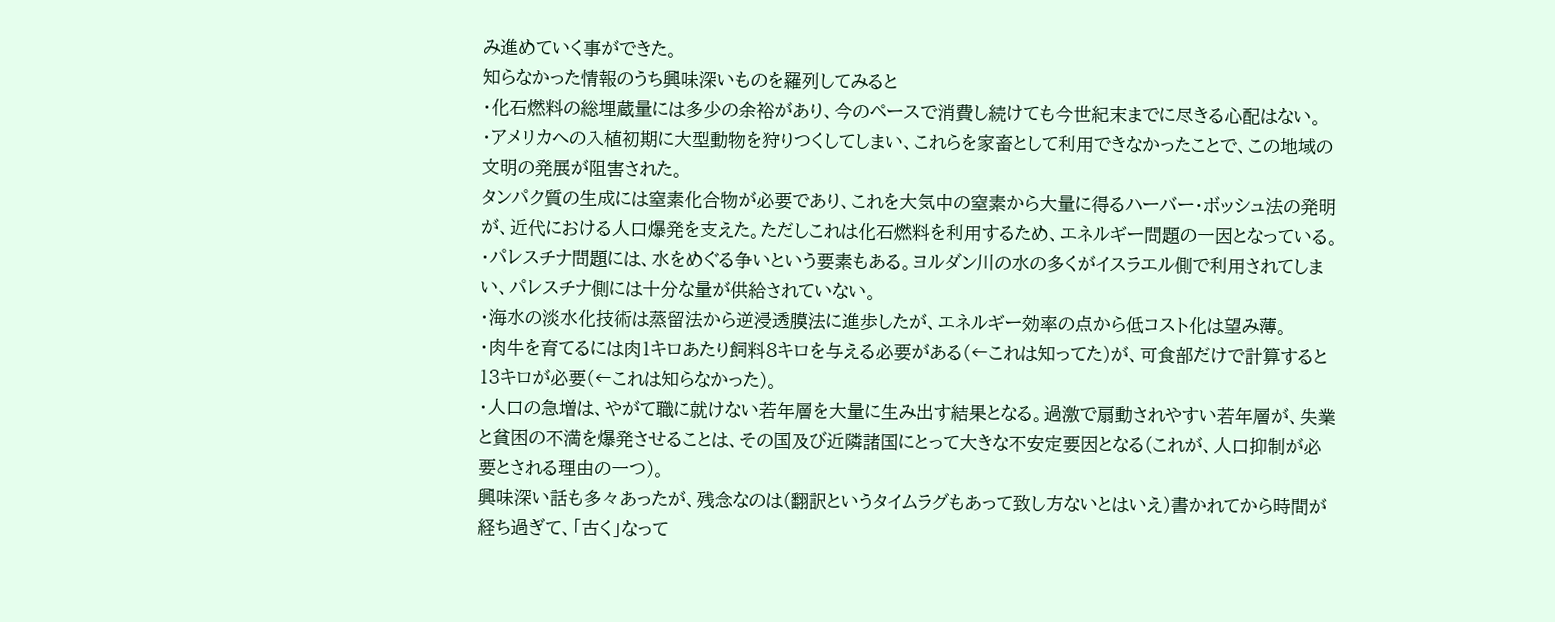み進めていく事ができた。
知らなかった情報のうち興味深いものを羅列してみると
・化石燃料の総埋蔵量には多少の余裕があり、今のペースで消費し続けても今世紀末までに尽きる心配はない。
・アメリカへの入植初期に大型動物を狩りつくしてしまい、これらを家畜として利用できなかったことで、この地域の文明の発展が阻害された。
タンパク質の生成には窒素化合物が必要であり、これを大気中の窒素から大量に得るハーバー・ボッシュ法の発明が、近代における人口爆発を支えた。ただしこれは化石燃料を利用するため、エネルギー問題の一因となっている。
・パレスチナ問題には、水をめぐる争いという要素もある。ヨルダン川の水の多くがイスラエル側で利用されてしまい、パレスチナ側には十分な量が供給されていない。
・海水の淡水化技術は蒸留法から逆浸透膜法に進歩したが、エネルギー効率の点から低コスト化は望み薄。
・肉牛を育てるには肉1キロあたり飼料8キロを与える必要がある(←これは知ってた)が、可食部だけで計算すると13キロが必要(←これは知らなかった)。
・人口の急増は、やがて職に就けない若年層を大量に生み出す結果となる。過激で扇動されやすい若年層が、失業と貧困の不満を爆発させることは、その国及び近隣諸国にとって大きな不安定要因となる(これが、人口抑制が必要とされる理由の一つ)。
興味深い話も多々あったが、残念なのは(翻訳というタイムラグもあって致し方ないとはいえ)書かれてから時間が経ち過ぎて、「古く」なって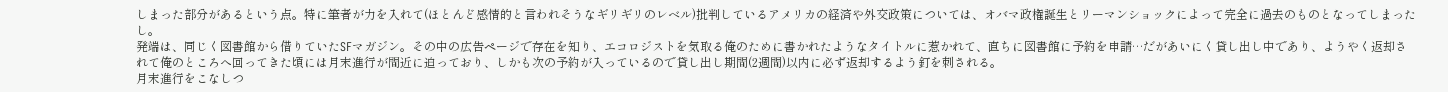しまった部分があるという点。特に筆者が力を入れて(ほとんど感情的と言われそうなギリギリのレベル)批判しているアメリカの経済や外交政策については、オバマ政権誕生とリーマンショックによって完全に過去のものとなってしまったし。
発端は、同じく図書館から借りていたSFマガジン。その中の広告ページで存在を知り、エコロジストを気取る俺のために書かれたようなタイトルに惹かれて、直ちに図書館に予約を申請…だがあいにく貸し出し中であり、ようやく返却されて俺のところへ回ってきた頃には月末進行が間近に迫っており、しかも次の予約が入っているので貸し出し期間(2週間)以内に必ず返却するよう釘を刺される。
月末進行をこなしつ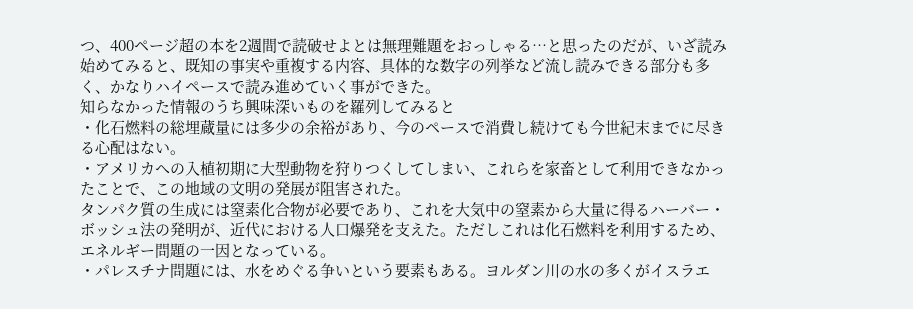つ、400ページ超の本を2週間で読破せよとは無理難題をおっしゃる…と思ったのだが、いざ読み始めてみると、既知の事実や重複する内容、具体的な数字の列挙など流し読みできる部分も多く、かなりハイペースで読み進めていく事ができた。
知らなかった情報のうち興味深いものを羅列してみると
・化石燃料の総埋蔵量には多少の余裕があり、今のペースで消費し続けても今世紀末までに尽きる心配はない。
・アメリカへの入植初期に大型動物を狩りつくしてしまい、これらを家畜として利用できなかったことで、この地域の文明の発展が阻害された。
タンパク質の生成には窒素化合物が必要であり、これを大気中の窒素から大量に得るハーバー・ボッシュ法の発明が、近代における人口爆発を支えた。ただしこれは化石燃料を利用するため、エネルギー問題の一因となっている。
・パレスチナ問題には、水をめぐる争いという要素もある。ヨルダン川の水の多くがイスラエ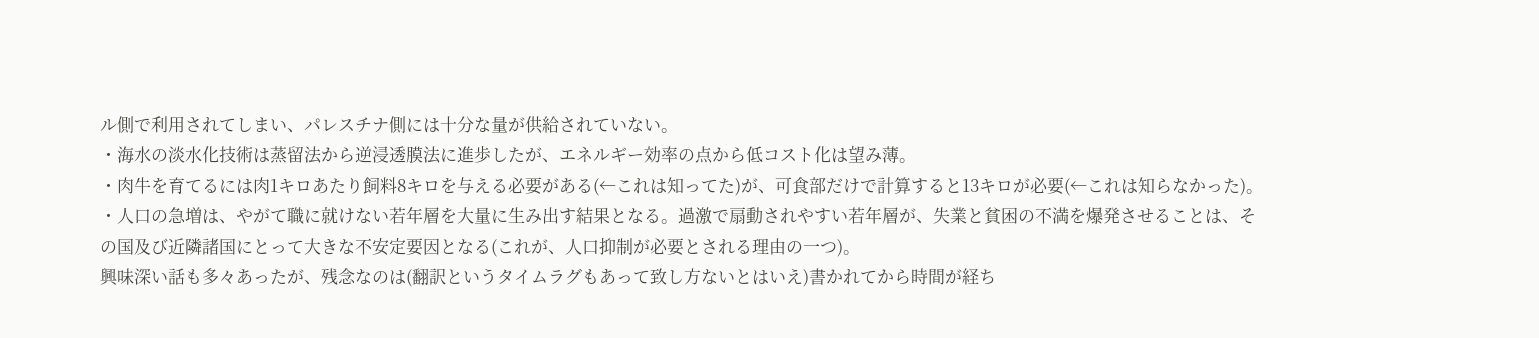ル側で利用されてしまい、パレスチナ側には十分な量が供給されていない。
・海水の淡水化技術は蒸留法から逆浸透膜法に進歩したが、エネルギー効率の点から低コスト化は望み薄。
・肉牛を育てるには肉1キロあたり飼料8キロを与える必要がある(←これは知ってた)が、可食部だけで計算すると13キロが必要(←これは知らなかった)。
・人口の急増は、やがて職に就けない若年層を大量に生み出す結果となる。過激で扇動されやすい若年層が、失業と貧困の不満を爆発させることは、その国及び近隣諸国にとって大きな不安定要因となる(これが、人口抑制が必要とされる理由の一つ)。
興味深い話も多々あったが、残念なのは(翻訳というタイムラグもあって致し方ないとはいえ)書かれてから時間が経ち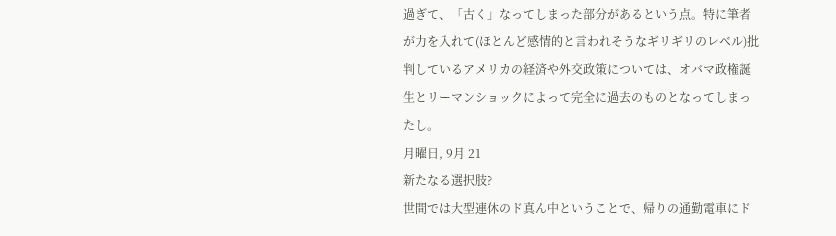過ぎて、「古く」なってしまった部分があるという点。特に筆者が力を入れて(ほとんど感情的と言われそうなギリギリのレベル)批判しているアメリカの経済や外交政策については、オバマ政権誕生とリーマンショックによって完全に過去のものとなってしまったし。
月曜日, 9月 21
新たなる選択肢?
世間では大型連休のド真ん中ということで、帰りの通勤電車にド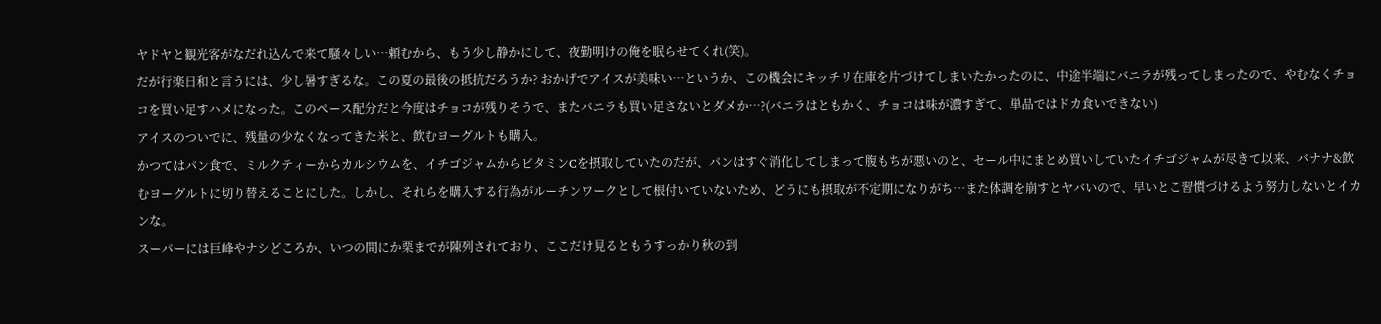ヤドヤと観光客がなだれ込んで来て騒々しい…頼むから、もう少し静かにして、夜勤明けの俺を眠らせてくれ(笑)。
だが行楽日和と言うには、少し暑すぎるな。この夏の最後の抵抗だろうか? おかげでアイスが美味い…というか、この機会にキッチリ在庫を片づけてしまいたかったのに、中途半端にバニラが残ってしまったので、やむなくチョコを買い足すハメになった。このペース配分だと今度はチョコが残りそうで、またバニラも買い足さないとダメか…?(バニラはともかく、チョコは味が濃すぎて、単品ではドカ食いできない)
アイスのついでに、残量の少なくなってきた米と、飲むヨーグルトも購入。
かつてはパン食で、ミルクティーからカルシウムを、イチゴジャムからビタミンCを摂取していたのだが、パンはすぐ消化してしまって腹もちが悪いのと、セール中にまとめ買いしていたイチゴジャムが尽きて以来、バナナ&飲むヨーグルトに切り替えることにした。しかし、それらを購入する行為がルーチンワークとして根付いていないため、どうにも摂取が不定期になりがち…また体調を崩すとヤバいので、早いとこ習慣づけるよう努力しないとイカンな。
スーパーには巨峰やナシどころか、いつの間にか栗までが陳列されており、ここだけ見るともうすっかり秋の到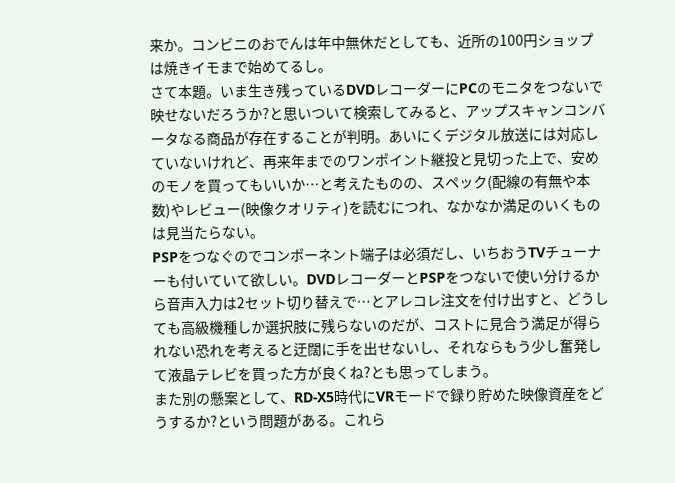来か。コンビニのおでんは年中無休だとしても、近所の100円ショップは焼きイモまで始めてるし。
さて本題。いま生き残っているDVDレコーダーにPCのモニタをつないで映せないだろうか?と思いついて検索してみると、アップスキャンコンバータなる商品が存在することが判明。あいにくデジタル放送には対応していないけれど、再来年までのワンポイント継投と見切った上で、安めのモノを買ってもいいか…と考えたものの、スペック(配線の有無や本数)やレビュー(映像クオリティ)を読むにつれ、なかなか満足のいくものは見当たらない。
PSPをつなぐのでコンポーネント端子は必須だし、いちおうTVチューナーも付いていて欲しい。DVDレコーダーとPSPをつないで使い分けるから音声入力は2セット切り替えで…とアレコレ注文を付け出すと、どうしても高級機種しか選択肢に残らないのだが、コストに見合う満足が得られない恐れを考えると迂闊に手を出せないし、それならもう少し奮発して液晶テレビを買った方が良くね?とも思ってしまう。
また別の懸案として、RD-X5時代にVRモードで録り貯めた映像資産をどうするか?という問題がある。これら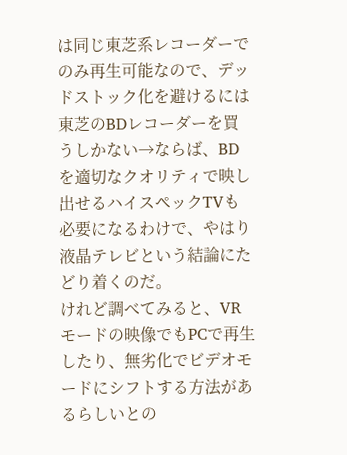は同じ東芝系レコーダーでのみ再生可能なので、デッドストック化を避けるには東芝のBDレコーダーを買うしかない→ならば、BDを適切なクオリティで映し出せるハイスペックTVも必要になるわけで、やはり液晶テレビという結論にたどり着くのだ。
けれど調べてみると、VRモードの映像でもPCで再生したり、無劣化でビデオモードにシフトする方法があるらしいとの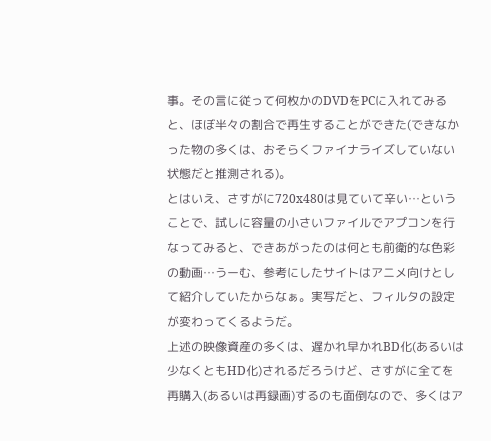事。その言に従って何枚かのDVDをPCに入れてみると、ほぼ半々の割合で再生することができた(できなかった物の多くは、おそらくファイナライズしていない状態だと推測される)。
とはいえ、さすがに720x480は見ていて辛い…ということで、試しに容量の小さいファイルでアプコンを行なってみると、できあがったのは何とも前衛的な色彩の動画…うーむ、参考にしたサイトはアニメ向けとして紹介していたからなぁ。実写だと、フィルタの設定が変わってくるようだ。
上述の映像資産の多くは、遅かれ早かれBD化(あるいは少なくともHD化)されるだろうけど、さすがに全てを再購入(あるいは再録画)するのも面倒なので、多くはア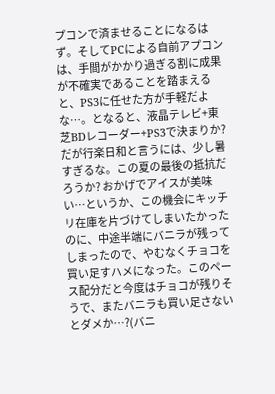プコンで済ませることになるはず。そしてPCによる自前アプコンは、手間がかかり過ぎる割に成果が不確実であることを踏まえると、PS3に任せた方が手軽だよな…。となると、液晶テレビ+東芝BDレコーダー+PS3で決まりか?
だが行楽日和と言うには、少し暑すぎるな。この夏の最後の抵抗だろうか? おかげでアイスが美味い…というか、この機会にキッチリ在庫を片づけてしまいたかったのに、中途半端にバニラが残ってしまったので、やむなくチョコを買い足すハメになった。このペース配分だと今度はチョコが残りそうで、またバニラも買い足さないとダメか…?(バニ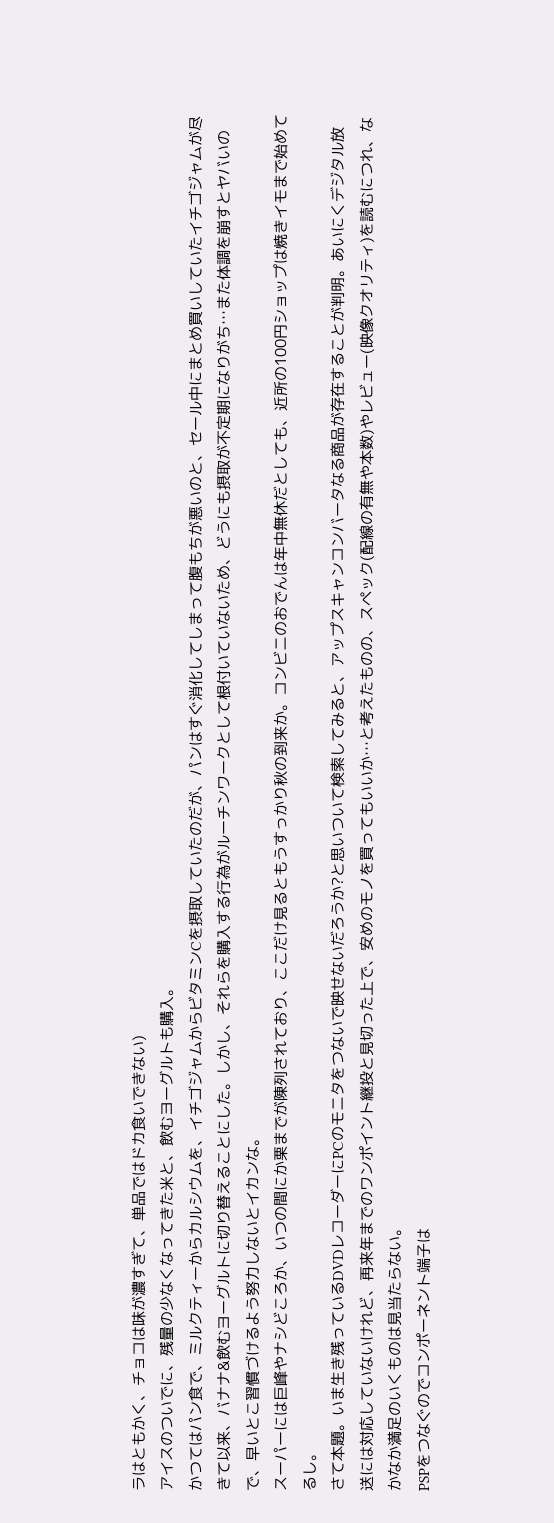ラはともかく、チョコは味が濃すぎて、単品ではドカ食いできない)
アイスのついでに、残量の少なくなってきた米と、飲むヨーグルトも購入。
かつてはパン食で、ミルクティーからカルシウムを、イチゴジャムからビタミンCを摂取していたのだが、パンはすぐ消化してしまって腹もちが悪いのと、セール中にまとめ買いしていたイチゴジャムが尽きて以来、バナナ&飲むヨーグルトに切り替えることにした。しかし、それらを購入する行為がルーチンワークとして根付いていないため、どうにも摂取が不定期になりがち…また体調を崩すとヤバいので、早いとこ習慣づけるよう努力しないとイカンな。
スーパーには巨峰やナシどころか、いつの間にか栗までが陳列されており、ここだけ見るともうすっかり秋の到来か。コンビニのおでんは年中無休だとしても、近所の100円ショップは焼きイモまで始めてるし。
さて本題。いま生き残っているDVDレコーダーにPCのモニタをつないで映せないだろうか?と思いついて検索してみると、アップスキャンコンバータなる商品が存在することが判明。あいにくデジタル放送には対応していないけれど、再来年までのワンポイント継投と見切った上で、安めのモノを買ってもいいか…と考えたものの、スペック(配線の有無や本数)やレビュー(映像クオリティ)を読むにつれ、なかなか満足のいくものは見当たらない。
PSPをつなぐのでコンポーネント端子は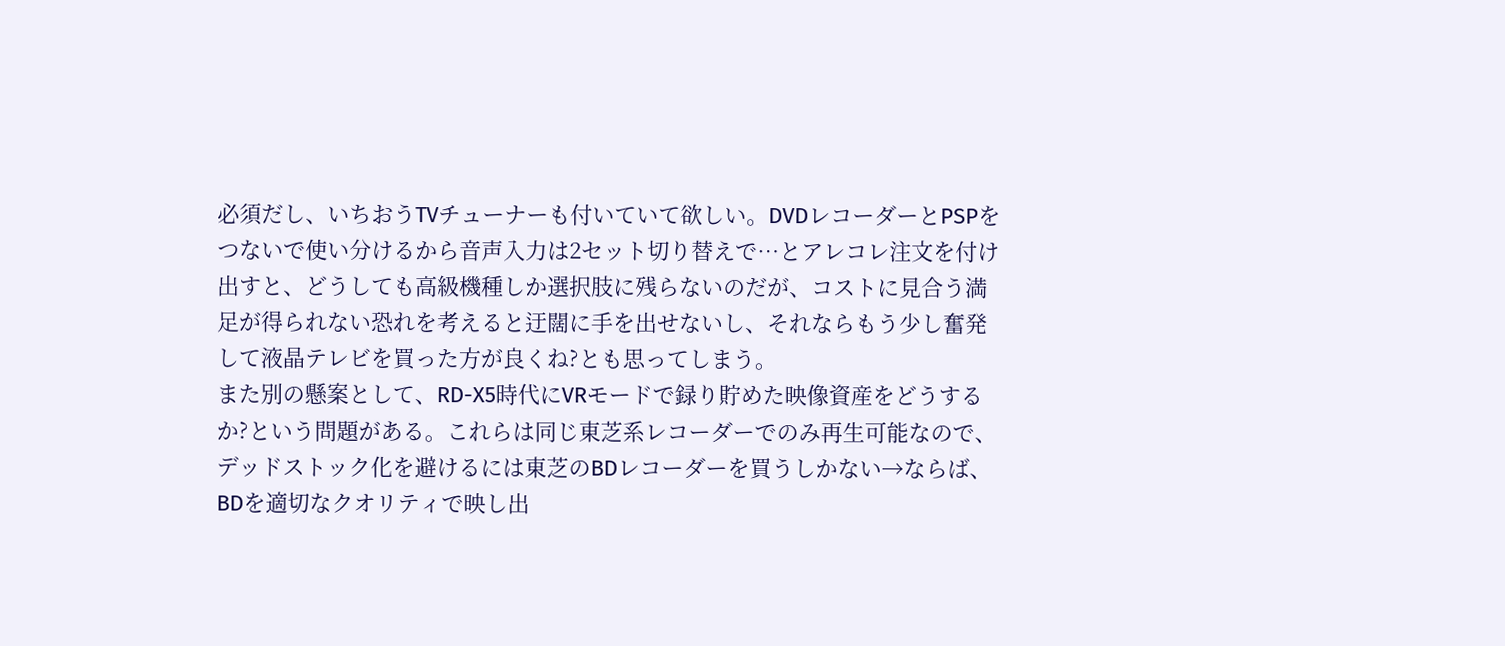必須だし、いちおうTVチューナーも付いていて欲しい。DVDレコーダーとPSPをつないで使い分けるから音声入力は2セット切り替えで…とアレコレ注文を付け出すと、どうしても高級機種しか選択肢に残らないのだが、コストに見合う満足が得られない恐れを考えると迂闊に手を出せないし、それならもう少し奮発して液晶テレビを買った方が良くね?とも思ってしまう。
また別の懸案として、RD-X5時代にVRモードで録り貯めた映像資産をどうするか?という問題がある。これらは同じ東芝系レコーダーでのみ再生可能なので、デッドストック化を避けるには東芝のBDレコーダーを買うしかない→ならば、BDを適切なクオリティで映し出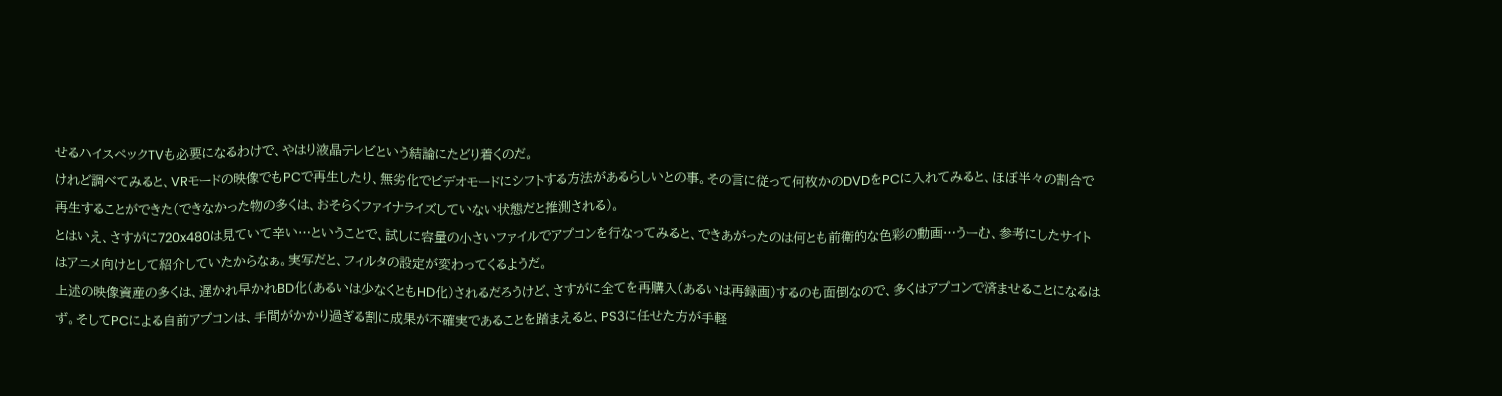せるハイスペックTVも必要になるわけで、やはり液晶テレビという結論にたどり着くのだ。
けれど調べてみると、VRモードの映像でもPCで再生したり、無劣化でビデオモードにシフトする方法があるらしいとの事。その言に従って何枚かのDVDをPCに入れてみると、ほぼ半々の割合で再生することができた(できなかった物の多くは、おそらくファイナライズしていない状態だと推測される)。
とはいえ、さすがに720x480は見ていて辛い…ということで、試しに容量の小さいファイルでアプコンを行なってみると、できあがったのは何とも前衛的な色彩の動画…うーむ、参考にしたサイトはアニメ向けとして紹介していたからなぁ。実写だと、フィルタの設定が変わってくるようだ。
上述の映像資産の多くは、遅かれ早かれBD化(あるいは少なくともHD化)されるだろうけど、さすがに全てを再購入(あるいは再録画)するのも面倒なので、多くはアプコンで済ませることになるはず。そしてPCによる自前アプコンは、手間がかかり過ぎる割に成果が不確実であることを踏まえると、PS3に任せた方が手軽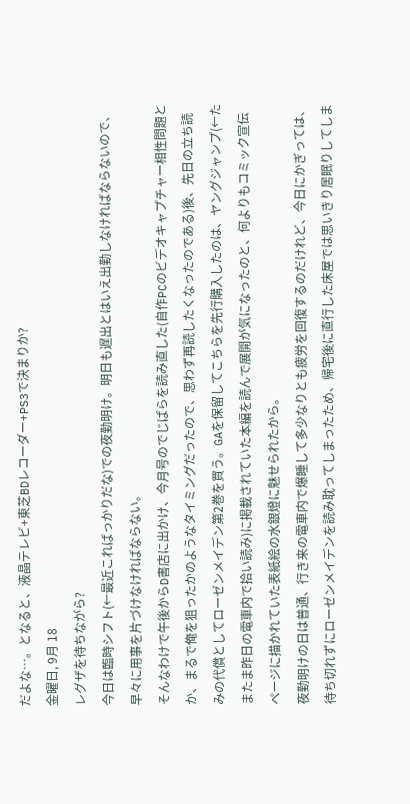だよな…。となると、液晶テレビ+東芝BDレコーダー+PS3で決まりか?
金曜日, 9月 18
レグザを待ちながら?
今日は臨時シフト(←最近こればっかりだな)での夜勤明け。明日も遅出とはいえ出勤しなければならないので、早々に用事を片づけなければならない。
そんなわけで午後からD書店に出かけ、今月号のでじぱらを読み直した(自作PCのビデオキャプチャー相性問題とか、まるで俺を狙ったかのようなタイミングだったので、思わず再読したくなったのである)後、先日の立ち読みの代償としてローゼンメイデン第2巻を買う。GAを保留してこちらを先行購入したのは、ヤングジャンプ(←たまたま昨日の電車内で拾い読み)に掲載されていた本編を読んで展開が気になったのと、何よりもコミック宣伝ページに描かれていた表紙絵の水銀燈に魅せられたから。
夜勤明けの日は普通、行き来の電車内で爆睡して多少なりとも疲労を回復するのだけれど、今日にかぎっては、待ち切れずにローゼンメイデンを読み耽ってしまったため、帰宅後に直行した床屋では思いきり居眠りしてしま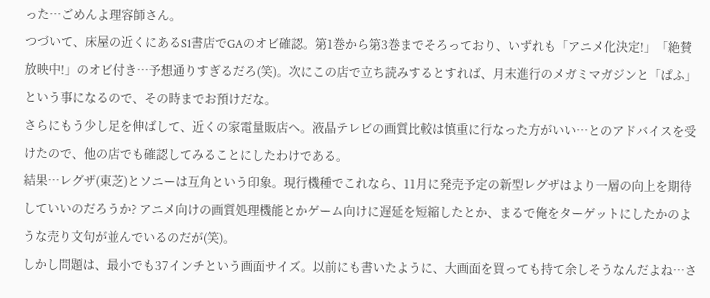った…ごめんよ理容師さん。
つづいて、床屋の近くにあるS1書店でGAのオビ確認。第1巻から第3巻までそろっており、いずれも「アニメ化決定!」「絶賛放映中!」のオビ付き…予想通りすぎるだろ(笑)。次にこの店で立ち読みするとすれば、月末進行のメガミマガジンと「ぱふ」という事になるので、その時までお預けだな。
さらにもう少し足を伸ばして、近くの家電量販店へ。液晶テレビの画質比較は慎重に行なった方がいい…とのアドバイスを受けたので、他の店でも確認してみることにしたわけである。
結果…レグザ(東芝)とソニーは互角という印象。現行機種でこれなら、11月に発売予定の新型レグザはより一層の向上を期待していいのだろうか? アニメ向けの画質処理機能とかゲーム向けに遅延を短縮したとか、まるで俺をターゲットにしたかのような売り文句が並んでいるのだが(笑)。
しかし問題は、最小でも37インチという画面サイズ。以前にも書いたように、大画面を買っても持て余しそうなんだよね…さ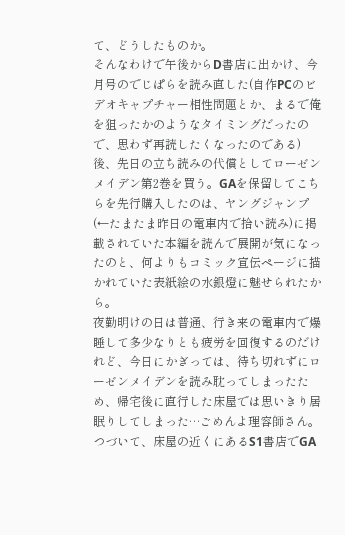て、どうしたものか。
そんなわけで午後からD書店に出かけ、今月号のでじぱらを読み直した(自作PCのビデオキャプチャー相性問題とか、まるで俺を狙ったかのようなタイミングだったので、思わず再読したくなったのである)後、先日の立ち読みの代償としてローゼンメイデン第2巻を買う。GAを保留してこちらを先行購入したのは、ヤングジャンプ(←たまたま昨日の電車内で拾い読み)に掲載されていた本編を読んで展開が気になったのと、何よりもコミック宣伝ページに描かれていた表紙絵の水銀燈に魅せられたから。
夜勤明けの日は普通、行き来の電車内で爆睡して多少なりとも疲労を回復するのだけれど、今日にかぎっては、待ち切れずにローゼンメイデンを読み耽ってしまったため、帰宅後に直行した床屋では思いきり居眠りしてしまった…ごめんよ理容師さん。
つづいて、床屋の近くにあるS1書店でGA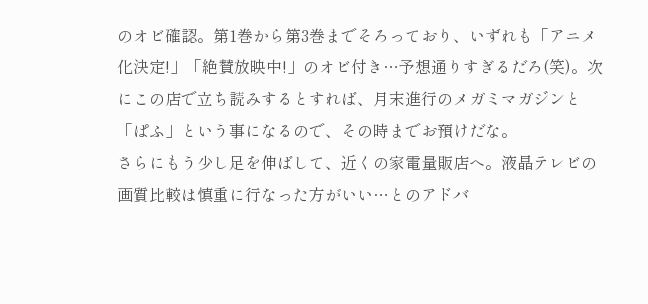のオビ確認。第1巻から第3巻までそろっており、いずれも「アニメ化決定!」「絶賛放映中!」のオビ付き…予想通りすぎるだろ(笑)。次にこの店で立ち読みするとすれば、月末進行のメガミマガジンと「ぱふ」という事になるので、その時までお預けだな。
さらにもう少し足を伸ばして、近くの家電量販店へ。液晶テレビの画質比較は慎重に行なった方がいい…とのアドバ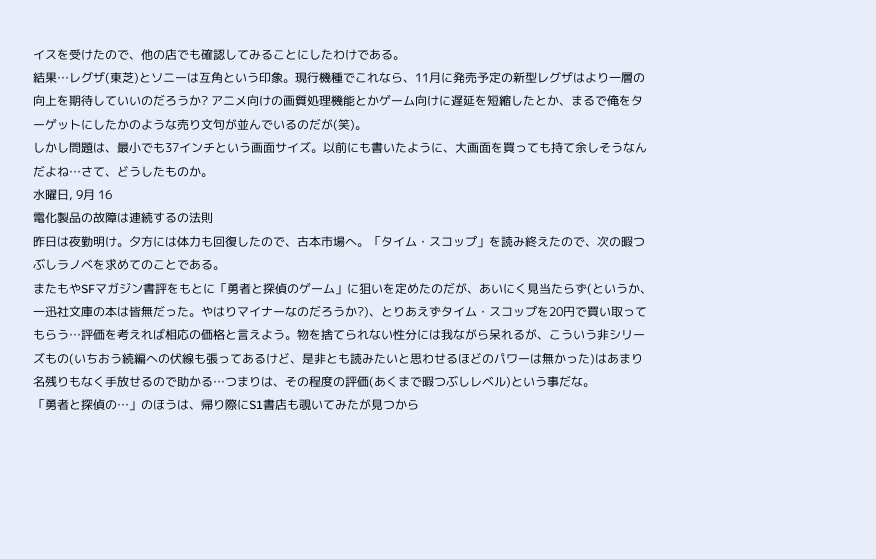イスを受けたので、他の店でも確認してみることにしたわけである。
結果…レグザ(東芝)とソニーは互角という印象。現行機種でこれなら、11月に発売予定の新型レグザはより一層の向上を期待していいのだろうか? アニメ向けの画質処理機能とかゲーム向けに遅延を短縮したとか、まるで俺をターゲットにしたかのような売り文句が並んでいるのだが(笑)。
しかし問題は、最小でも37インチという画面サイズ。以前にも書いたように、大画面を買っても持て余しそうなんだよね…さて、どうしたものか。
水曜日, 9月 16
電化製品の故障は連続するの法則
昨日は夜勤明け。夕方には体力も回復したので、古本市場へ。「タイム・スコップ」を読み終えたので、次の暇つぶしラノベを求めてのことである。
またもやSFマガジン書評をもとに「勇者と探偵のゲーム」に狙いを定めたのだが、あいにく見当たらず(というか、一迅社文庫の本は皆無だった。やはりマイナーなのだろうか?)、とりあえずタイム・スコップを20円で買い取ってもらう…評価を考えれば相応の価格と言えよう。物を捨てられない性分には我ながら呆れるが、こういう非シリーズもの(いちおう続編への伏線も張ってあるけど、是非とも読みたいと思わせるほどのパワーは無かった)はあまり名残りもなく手放せるので助かる…つまりは、その程度の評価(あくまで暇つぶしレベル)という事だな。
「勇者と探偵の…」のほうは、帰り際にS1書店も覗いてみたが見つから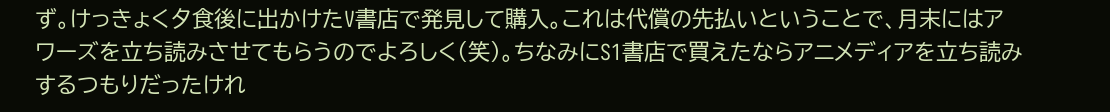ず。けっきょく夕食後に出かけたV書店で発見して購入。これは代償の先払いということで、月末にはアワーズを立ち読みさせてもらうのでよろしく(笑)。ちなみにS1書店で買えたならアニメディアを立ち読みするつもりだったけれ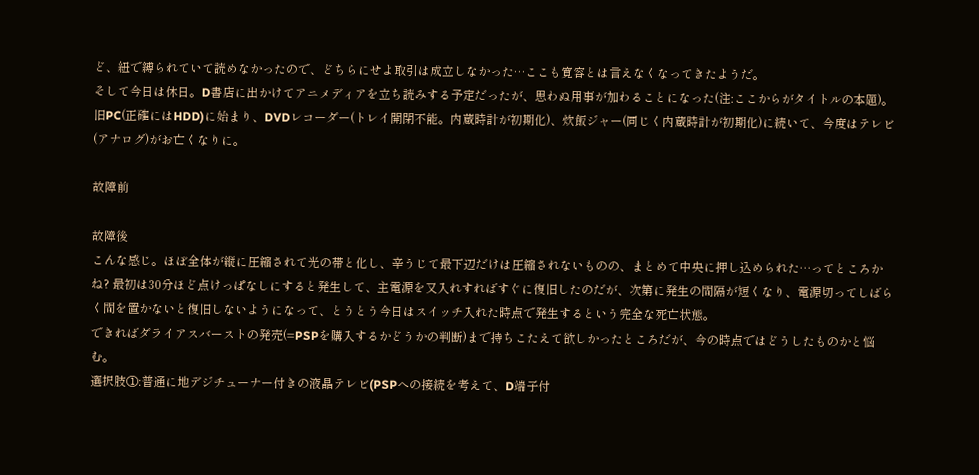ど、紐で縛られていて読めなかったので、どちらにせよ取引は成立しなかった…ここも寛容とは言えなくなってきたようだ。
そして今日は休日。D書店に出かけてアニメディアを立ち読みする予定だったが、思わぬ用事が加わることになった(注:ここからがタイトルの本題)。
旧PC(正確にはHDD)に始まり、DVDレコーダー(トレイ開閉不能。内蔵時計が初期化)、炊飯ジャー(同じく内蔵時計が初期化)に続いて、今度はテレビ(アナログ)がお亡くなりに。

故障前

故障後
こんな感じ。ほぼ全体が縦に圧縮されて光の帯と化し、辛うじて最下辺だけは圧縮されないものの、まとめて中央に押し込められた…ってところかね? 最初は30分ほど点けっぱなしにすると発生して、主電源を又入れすればすぐに復旧したのだが、次第に発生の間隔が短くなり、電源切ってしばらく間を置かないと復旧しないようになって、とうとう今日はスイッチ入れた時点で発生するという完全な死亡状態。
できればダライアスバーストの発売(=PSPを購入するかどうかの判断)まで持ちこたえて欲しかったところだが、今の時点ではどうしたものかと悩む。
選択肢①:普通に地デジチューナー付きの液晶テレビ(PSPへの接続を考えて、D端子付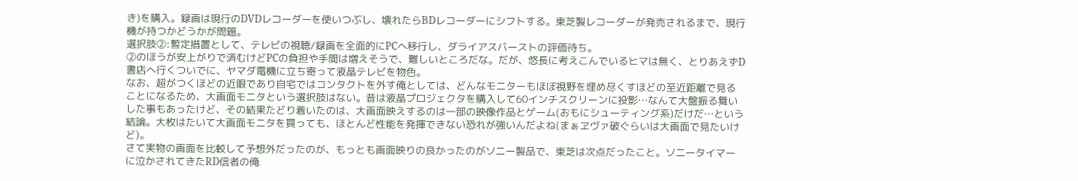き)を購入。録画は現行のDVDレコーダーを使いつぶし、壊れたらBDレコーダーにシフトする。東芝製レコーダーが発売されるまで、現行機が持つかどうかが問題。
選択肢②:暫定措置として、テレビの視聴/録画を全面的にPCへ移行し、ダライアスバーストの評価待ち。
②のほうが安上がりで済むけどPCの負担や手間は増えそうで、難しいところだな。だが、悠長に考えこんでいるヒマは無く、とりあえずD書店へ行くついでに、ヤマダ電機に立ち寄って液晶テレビを物色。
なお、超がつくほどの近眼であり自宅ではコンタクトを外す俺としては、どんなモニターもほぼ視野を埋め尽くすほどの至近距離で見ることになるため、大画面モニタという選択肢はない。昔は液晶プロジェクタを購入して60インチスクリーンに投影…なんて大盤振る舞いした事もあったけど、その結果たどり着いたのは、大画面映えするのは一部の映像作品とゲーム(おもにシューティング系)だけだ…という結論。大枚はたいて大画面モニタを買っても、ほとんど性能を発揮できない恐れが強いんだよね(まぁヱヴァ破ぐらいは大画面で見たいけど)。
さて実物の画面を比較して予想外だったのが、もっとも画面映りの良かったのがソニー製品で、東芝は次点だったこと。ソニータイマーに泣かされてきたRD信者の俺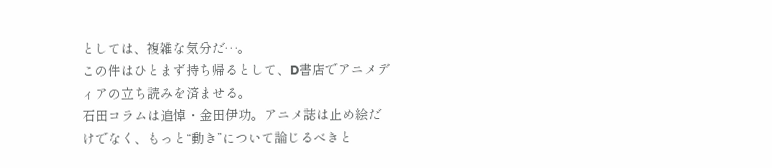としては、複雑な気分だ…。
この件はひとまず持ち帰るとして、D書店でアニメディアの立ち読みを済ませる。
石田コラムは追悼・金田伊功。アニメ誌は止め絵だけでなく、もっと“動き”について論じるべきと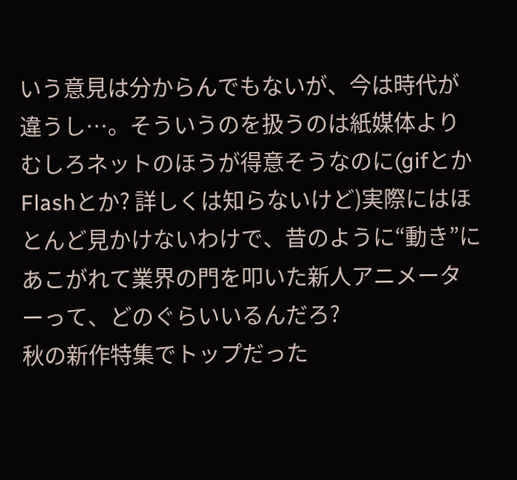いう意見は分からんでもないが、今は時代が違うし…。そういうのを扱うのは紙媒体よりむしろネットのほうが得意そうなのに(gifとかFlashとか? 詳しくは知らないけど)実際にはほとんど見かけないわけで、昔のように“動き”にあこがれて業界の門を叩いた新人アニメーターって、どのぐらいいるんだろ?
秋の新作特集でトップだった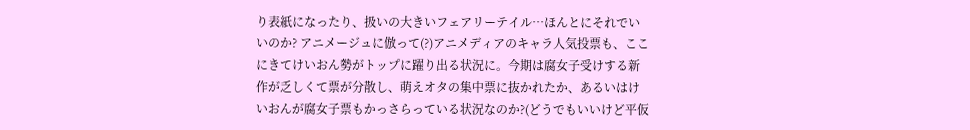り表紙になったり、扱いの大きいフェアリーテイル…ほんとにそれでいいのか? アニメージュに倣って(?)アニメディアのキャラ人気投票も、ここにきてけいおん勢がトップに躍り出る状況に。今期は腐女子受けする新作が乏しくて票が分散し、萌えオタの集中票に抜かれたか、あるいはけいおんが腐女子票もかっさらっている状況なのか?(どうでもいいけど平仮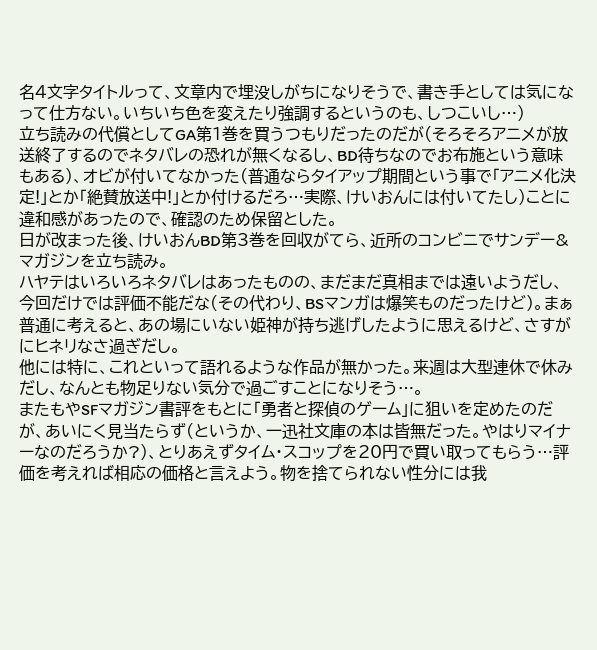名4文字タイトルって、文章内で埋没しがちになりそうで、書き手としては気になって仕方ない。いちいち色を変えたり強調するというのも、しつこいし…)
立ち読みの代償としてGA第1巻を買うつもりだったのだが(そろそろアニメが放送終了するのでネタバレの恐れが無くなるし、BD待ちなのでお布施という意味もある)、オビが付いてなかった(普通ならタイアップ期間という事で「アニメ化決定!」とか「絶賛放送中!」とか付けるだろ…実際、けいおんには付いてたし)ことに違和感があったので、確認のため保留とした。
日が改まった後、けいおんBD第3巻を回収がてら、近所のコンビニでサンデー&マガジンを立ち読み。
ハヤテはいろいろネタバレはあったものの、まだまだ真相までは遠いようだし、今回だけでは評価不能だな(その代わり、BSマンガは爆笑ものだったけど)。まぁ普通に考えると、あの場にいない姫神が持ち逃げしたように思えるけど、さすがにヒネリなさ過ぎだし。
他には特に、これといって語れるような作品が無かった。来週は大型連休で休みだし、なんとも物足りない気分で過ごすことになりそう…。
またもやSFマガジン書評をもとに「勇者と探偵のゲーム」に狙いを定めたのだが、あいにく見当たらず(というか、一迅社文庫の本は皆無だった。やはりマイナーなのだろうか?)、とりあえずタイム・スコップを20円で買い取ってもらう…評価を考えれば相応の価格と言えよう。物を捨てられない性分には我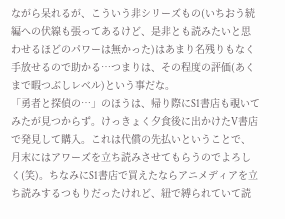ながら呆れるが、こういう非シリーズもの(いちおう続編への伏線も張ってあるけど、是非とも読みたいと思わせるほどのパワーは無かった)はあまり名残りもなく手放せるので助かる…つまりは、その程度の評価(あくまで暇つぶしレベル)という事だな。
「勇者と探偵の…」のほうは、帰り際にS1書店も覗いてみたが見つからず。けっきょく夕食後に出かけたV書店で発見して購入。これは代償の先払いということで、月末にはアワーズを立ち読みさせてもらうのでよろしく(笑)。ちなみにS1書店で買えたならアニメディアを立ち読みするつもりだったけれど、紐で縛られていて読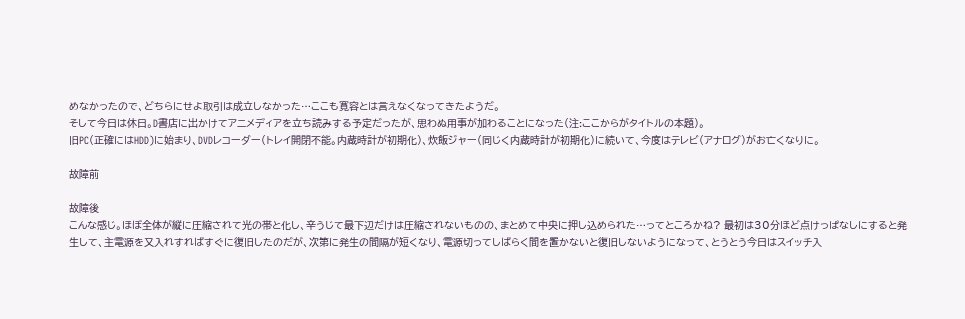めなかったので、どちらにせよ取引は成立しなかった…ここも寛容とは言えなくなってきたようだ。
そして今日は休日。D書店に出かけてアニメディアを立ち読みする予定だったが、思わぬ用事が加わることになった(注:ここからがタイトルの本題)。
旧PC(正確にはHDD)に始まり、DVDレコーダー(トレイ開閉不能。内蔵時計が初期化)、炊飯ジャー(同じく内蔵時計が初期化)に続いて、今度はテレビ(アナログ)がお亡くなりに。

故障前

故障後
こんな感じ。ほぼ全体が縦に圧縮されて光の帯と化し、辛うじて最下辺だけは圧縮されないものの、まとめて中央に押し込められた…ってところかね? 最初は30分ほど点けっぱなしにすると発生して、主電源を又入れすればすぐに復旧したのだが、次第に発生の間隔が短くなり、電源切ってしばらく間を置かないと復旧しないようになって、とうとう今日はスイッチ入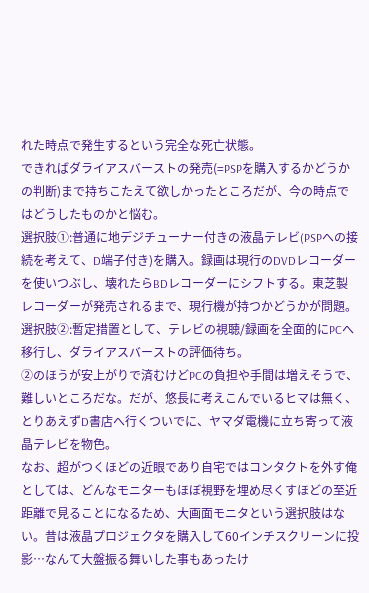れた時点で発生するという完全な死亡状態。
できればダライアスバーストの発売(=PSPを購入するかどうかの判断)まで持ちこたえて欲しかったところだが、今の時点ではどうしたものかと悩む。
選択肢①:普通に地デジチューナー付きの液晶テレビ(PSPへの接続を考えて、D端子付き)を購入。録画は現行のDVDレコーダーを使いつぶし、壊れたらBDレコーダーにシフトする。東芝製レコーダーが発売されるまで、現行機が持つかどうかが問題。
選択肢②:暫定措置として、テレビの視聴/録画を全面的にPCへ移行し、ダライアスバーストの評価待ち。
②のほうが安上がりで済むけどPCの負担や手間は増えそうで、難しいところだな。だが、悠長に考えこんでいるヒマは無く、とりあえずD書店へ行くついでに、ヤマダ電機に立ち寄って液晶テレビを物色。
なお、超がつくほどの近眼であり自宅ではコンタクトを外す俺としては、どんなモニターもほぼ視野を埋め尽くすほどの至近距離で見ることになるため、大画面モニタという選択肢はない。昔は液晶プロジェクタを購入して60インチスクリーンに投影…なんて大盤振る舞いした事もあったけ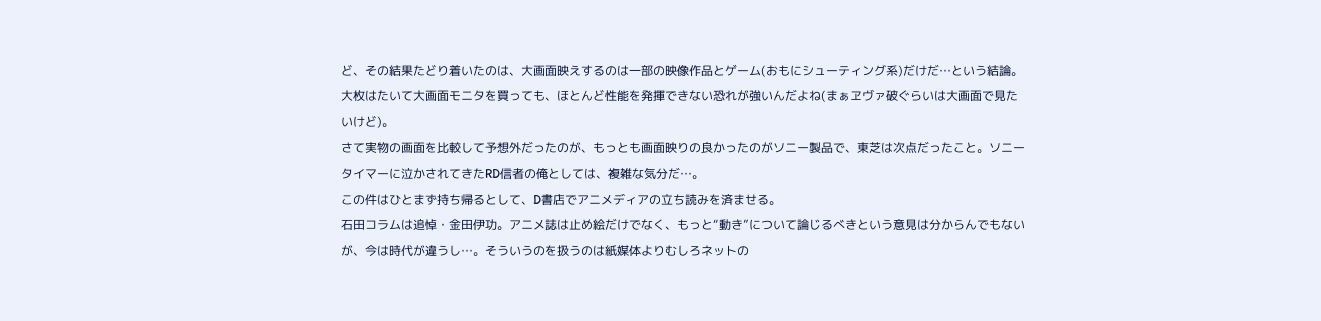ど、その結果たどり着いたのは、大画面映えするのは一部の映像作品とゲーム(おもにシューティング系)だけだ…という結論。大枚はたいて大画面モニタを買っても、ほとんど性能を発揮できない恐れが強いんだよね(まぁヱヴァ破ぐらいは大画面で見たいけど)。
さて実物の画面を比較して予想外だったのが、もっとも画面映りの良かったのがソニー製品で、東芝は次点だったこと。ソニータイマーに泣かされてきたRD信者の俺としては、複雑な気分だ…。
この件はひとまず持ち帰るとして、D書店でアニメディアの立ち読みを済ませる。
石田コラムは追悼・金田伊功。アニメ誌は止め絵だけでなく、もっと“動き”について論じるべきという意見は分からんでもないが、今は時代が違うし…。そういうのを扱うのは紙媒体よりむしろネットの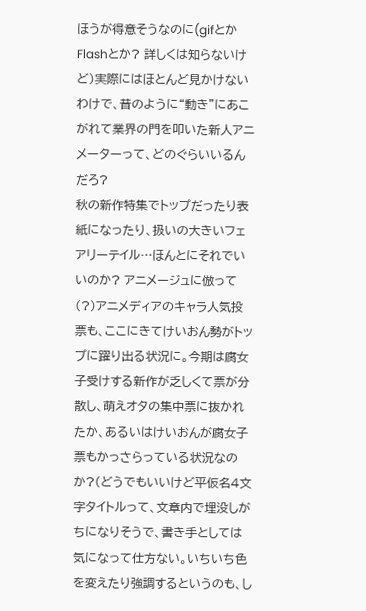ほうが得意そうなのに(gifとかFlashとか? 詳しくは知らないけど)実際にはほとんど見かけないわけで、昔のように“動き”にあこがれて業界の門を叩いた新人アニメーターって、どのぐらいいるんだろ?
秋の新作特集でトップだったり表紙になったり、扱いの大きいフェアリーテイル…ほんとにそれでいいのか? アニメージュに倣って(?)アニメディアのキャラ人気投票も、ここにきてけいおん勢がトップに躍り出る状況に。今期は腐女子受けする新作が乏しくて票が分散し、萌えオタの集中票に抜かれたか、あるいはけいおんが腐女子票もかっさらっている状況なのか?(どうでもいいけど平仮名4文字タイトルって、文章内で埋没しがちになりそうで、書き手としては気になって仕方ない。いちいち色を変えたり強調するというのも、し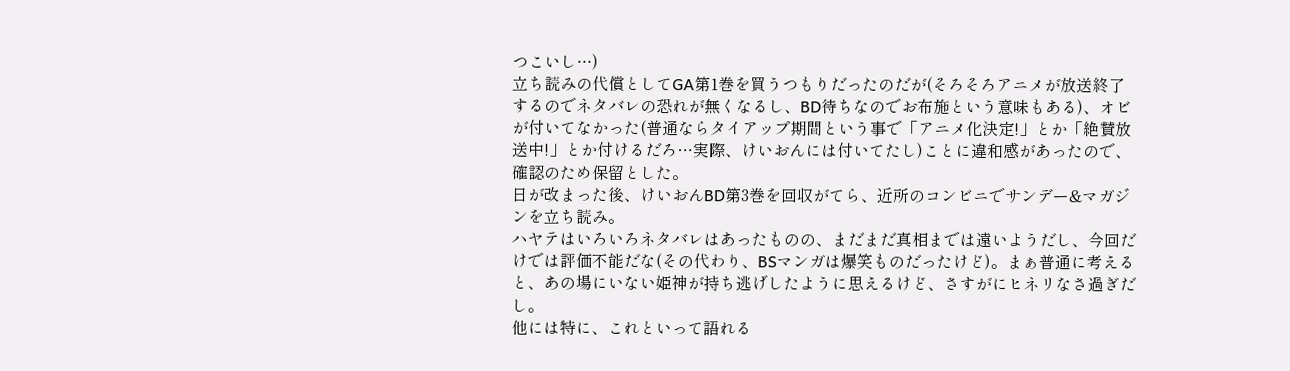つこいし…)
立ち読みの代償としてGA第1巻を買うつもりだったのだが(そろそろアニメが放送終了するのでネタバレの恐れが無くなるし、BD待ちなのでお布施という意味もある)、オビが付いてなかった(普通ならタイアップ期間という事で「アニメ化決定!」とか「絶賛放送中!」とか付けるだろ…実際、けいおんには付いてたし)ことに違和感があったので、確認のため保留とした。
日が改まった後、けいおんBD第3巻を回収がてら、近所のコンビニでサンデー&マガジンを立ち読み。
ハヤテはいろいろネタバレはあったものの、まだまだ真相までは遠いようだし、今回だけでは評価不能だな(その代わり、BSマンガは爆笑ものだったけど)。まぁ普通に考えると、あの場にいない姫神が持ち逃げしたように思えるけど、さすがにヒネリなさ過ぎだし。
他には特に、これといって語れる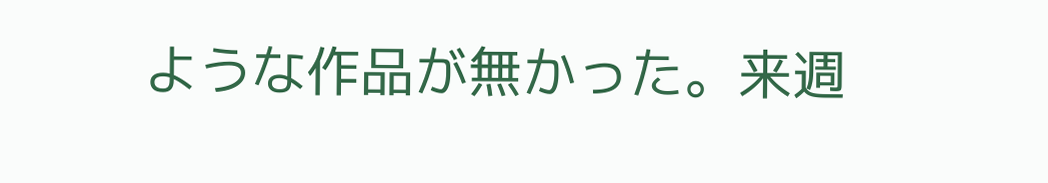ような作品が無かった。来週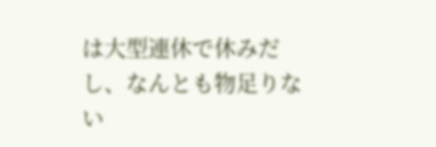は大型連休で休みだし、なんとも物足りない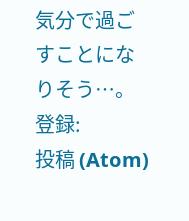気分で過ごすことになりそう…。
登録:
投稿 (Atom)